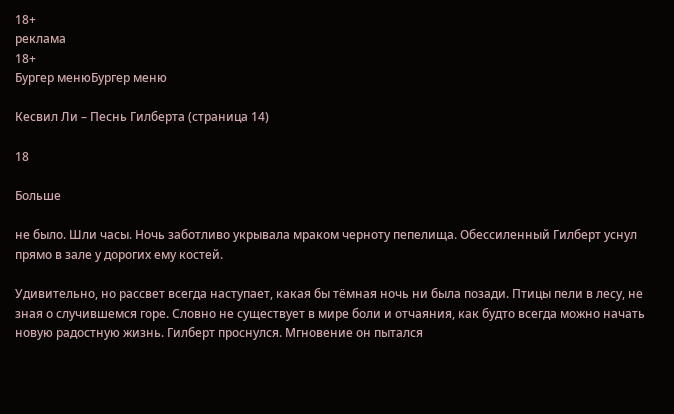18+
реклама
18+
Бургер менюБургер меню

Кесвил Ли – Песнь Гилберта (страница 14)

18

Больше

не было. Шли часы. Ночь заботливо укрывала мраком черноту пепелища. Обессиленный Гилберт уснул прямо в зале у дорогих ему костей.

Удивительно, но рассвет всегда наступает, какая бы тёмная ночь ни была позади. Птицы пели в лесу, не зная о случившемся горе. Словно не существует в мире боли и отчаяния, как будто всегда можно начать новую радостную жизнь. Гилберт проснулся. Мгновение он пытался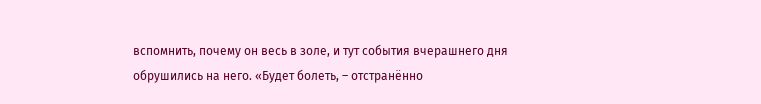вспомнить, почему он весь в золе, и тут события вчерашнего дня обрушились на него. «Будет болеть, – отстранённо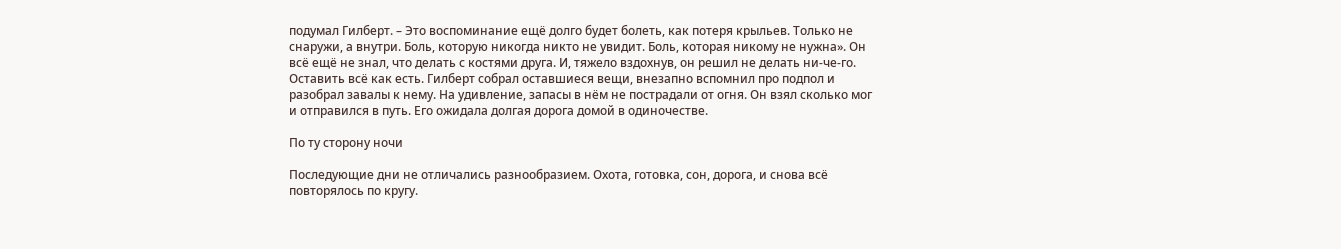подумал Гилберт. – Это воспоминание ещё долго будет болеть, как потеря крыльев. Только не снаружи, а внутри. Боль, которую никогда никто не увидит. Боль, которая никому не нужна». Он всё ещё не знал, что делать с костями друга. И, тяжело вздохнув, он решил не делать ни-че-го. Оставить всё как есть. Гилберт собрал оставшиеся вещи, внезапно вспомнил про подпол и разобрал завалы к нему. На удивление, запасы в нём не пострадали от огня. Он взял сколько мог и отправился в путь. Его ожидала долгая дорога домой в одиночестве.

По ту сторону ночи

Последующие дни не отличались разнообразием. Охота, готовка, сон, дорога, и снова всё повторялось по кругу.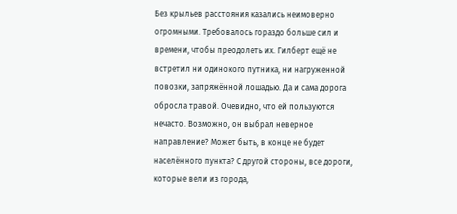Без крыльев расстояния казались неимоверно огромными. Требовалось гораздо больше сил и времени, чтобы преодолеть их. Гилберт ещё не встретил ни одинокого путника, ни нагруженной повозки, запряжённой лошадью. Да и сама дорога обросла травой. Очевидно, что ей пользуются нечасто. Возможно, он выбрал неверное направление? Может быть, в конце не будет населённого пункта? С другой стороны, все дороги, которые вели из города,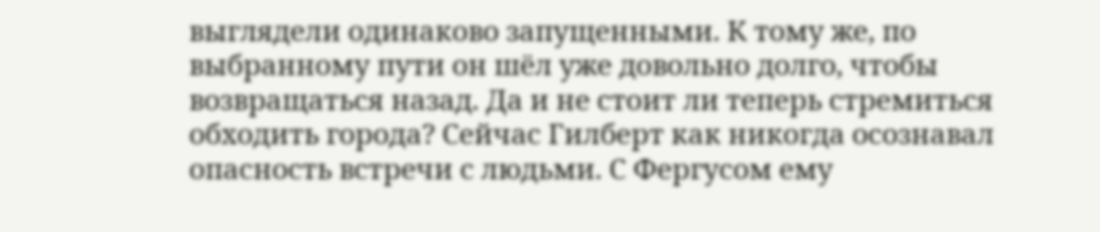выглядели одинаково запущенными. К тому же, по выбранному пути он шёл уже довольно долго, чтобы возвращаться назад. Да и не стоит ли теперь стремиться обходить города? Сейчас Гилберт как никогда осознавал опасность встречи с людьми. С Фергусом ему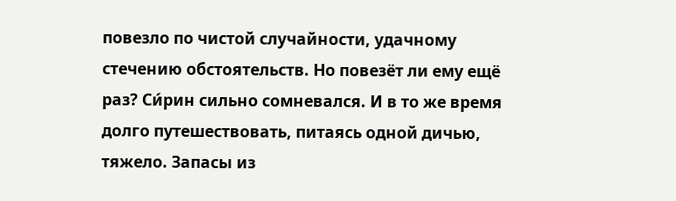повезло по чистой случайности, удачному стечению обстоятельств. Но повезёт ли ему ещё раз? Си́рин сильно сомневался. И в то же время долго путешествовать, питаясь одной дичью, тяжело. Запасы из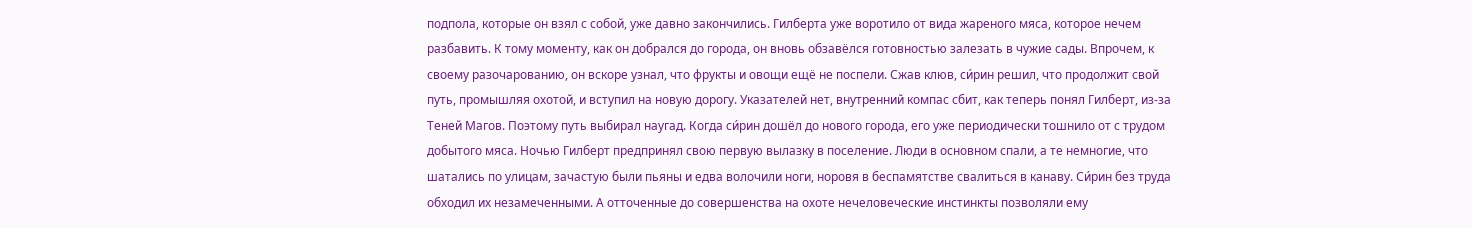подпола, которые он взял с собой, уже давно закончились. Гилберта уже воротило от вида жареного мяса, которое нечем разбавить. К тому моменту, как он добрался до города, он вновь обзавёлся готовностью залезать в чужие сады. Впрочем, к своему разочарованию, он вскоре узнал, что фрукты и овощи ещё не поспели. Сжав клюв, си́рин решил, что продолжит свой путь, промышляя охотой, и вступил на новую дорогу. Указателей нет, внутренний компас сбит, как теперь понял Гилберт, из-за Теней Магов. Поэтому путь выбирал наугад. Когда си́рин дошёл до нового города, его уже периодически тошнило от с трудом добытого мяса. Ночью Гилберт предпринял свою первую вылазку в поселение. Люди в основном спали, а те немногие, что шатались по улицам, зачастую были пьяны и едва волочили ноги, норовя в беспамятстве свалиться в канаву. Си́рин без труда обходил их незамеченными. А отточенные до совершенства на охоте нечеловеческие инстинкты позволяли ему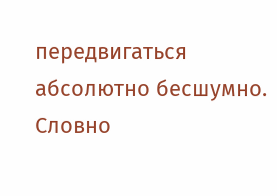передвигаться абсолютно бесшумно. Словно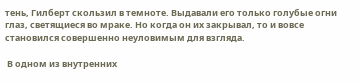тень, Гилберт скользил в темноте. Выдавали его только голубые огни глаз, светящиеся во мраке. Но когда он их закрывал, то и вовсе становился совершенно неуловимым для взгляда.

 В одном из внутренних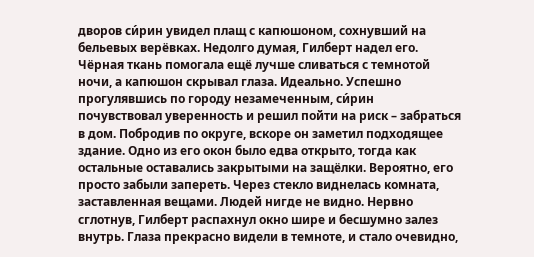дворов си́рин увидел плащ с капюшоном, сохнувший на бельевых верёвках. Недолго думая, Гилберт надел его. Чёрная ткань помогала ещё лучше сливаться с темнотой ночи, а капюшон скрывал глаза. Идеально. Успешно прогулявшись по городу незамеченным, си́рин почувствовал уверенность и решил пойти на риск – забраться в дом. Побродив по округе, вскоре он заметил подходящее здание. Одно из его окон было едва открыто, тогда как остальные оставались закрытыми на защёлки. Вероятно, его просто забыли запереть. Через стекло виднелась комната, заставленная вещами. Людей нигде не видно. Нервно сглотнув, Гилберт распахнул окно шире и бесшумно залез внутрь. Глаза прекрасно видели в темноте, и стало очевидно,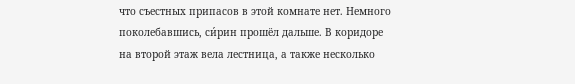что съестных припасов в этой комнате нет. Немного поколебавшись, си́рин прошёл дальше. В коридоре на второй этаж вела лестница, а также несколько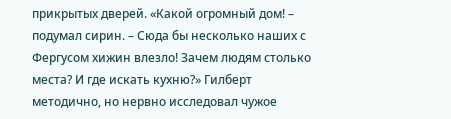прикрытых дверей. «Какой огромный дом! – подумал сирин. – Сюда бы несколько наших с Фергусом хижин влезло! Зачем людям столько места? И где искать кухню?» Гилберт методично, но нервно исследовал чужое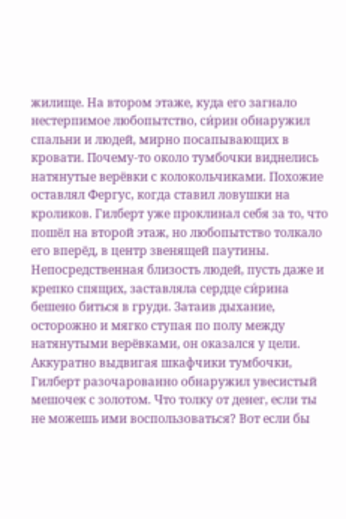жилище. На втором этаже, куда его загнало нестерпимое любопытство, си́рин обнаружил спальни и людей, мирно посапывающих в кровати. Почему-то около тумбочки виднелись натянутые верёвки с колокольчиками. Похожие оставлял Фергус, когда ставил ловушки на кроликов. Гилберт уже проклинал себя за то, что пошёл на второй этаж, но любопытство толкало его вперёд, в центр звенящей паутины. Непосредственная близость людей, пусть даже и крепко спящих, заставляла сердце си́рина бешено биться в груди. Затаив дыхание, осторожно и мягко ступая по полу между натянутыми верёвками, он оказался у цели. Аккуратно выдвигая шкафчики тумбочки, Гилберт разочарованно обнаружил увесистый мешочек с золотом. Что толку от денег, если ты не можешь ими воспользоваться? Вот если бы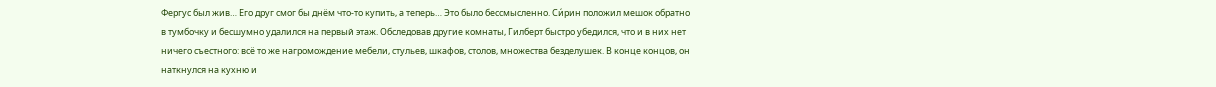Фергус был жив… Его друг смог бы днём что-то купить, а теперь… Это было бессмысленно. Си́рин положил мешок обратно в тумбочку и бесшумно удалился на первый этаж. Обследовав другие комнаты, Гилберт быстро убедился, что и в них нет ничего съестного: всё то же нагромождение мебели, стульев, шкафов, столов, множества безделушек. В конце концов, он наткнулся на кухню и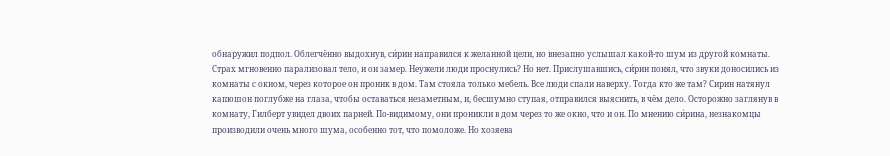обнаружил подпол. Облегчённо выдохнув, си́рин направился к желанной цели, но внезапно услышал какой-то шум из другой комнаты. Страх мгновенно парализовал тело, и он замер. Неужели люди проснулись? Но нет. Прислушавшись, си́рин понял, что звуки доносились из комнаты с окном, через которое он проник в дом. Там стояла только мебель. Все люди спали наверху. Тогда кто же там? Сирин натянул капюшон поглубже на глаза, чтобы оставаться незаметным, и, бесшумно ступая, отправился выяснить, в чём дело. Осторожно заглянув в комнату, Гилберт увидел двоих парней. По-видимому, они проникли в дом через то же окно, что и он. По мнению си́рина, незнакомцы производили очень много шума, особенно тот, что помоложе. Но хозяева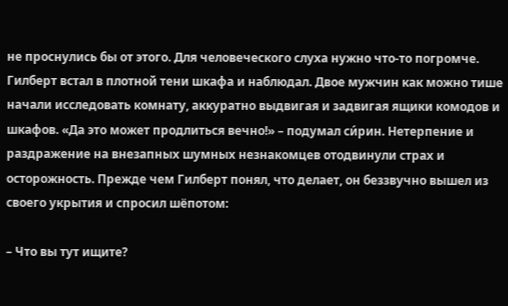не проснулись бы от этого. Для человеческого слуха нужно что-то погромче. Гилберт встал в плотной тени шкафа и наблюдал. Двое мужчин как можно тише начали исследовать комнату, аккуратно выдвигая и задвигая ящики комодов и шкафов. «Да это может продлиться вечно!» – подумал си́рин. Нетерпение и раздражение на внезапных шумных незнакомцев отодвинули страх и осторожность. Прежде чем Гилберт понял, что делает, он беззвучно вышел из своего укрытия и спросил шёпотом:

– Что вы тут ищите?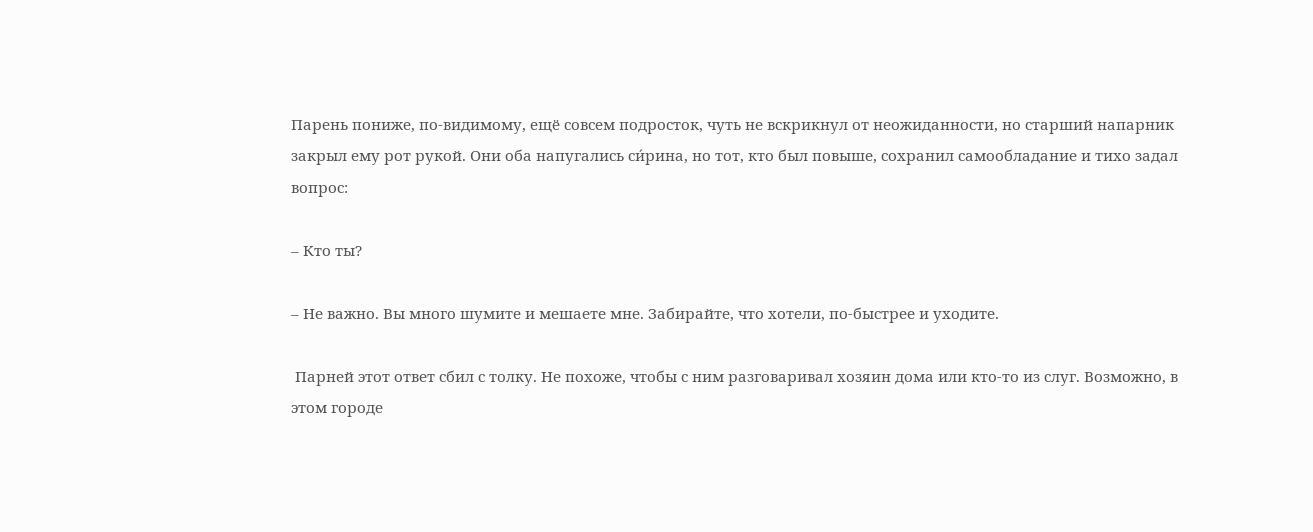Парень пониже, по-видимому, ещё совсем подросток, чуть не вскрикнул от неожиданности, но старший напарник закрыл ему рот рукой. Они оба напугались си́рина, но тот, кто был повыше, сохранил самообладание и тихо задал вопрос:

– Кто ты?

– Не важно. Вы много шумите и мешаете мне. Забирайте, что хотели, по-быстрее и уходите.

 Парней этот ответ сбил с толку. Не похоже, чтобы с ним разговаривал хозяин дома или кто-то из слуг. Возможно, в этом городе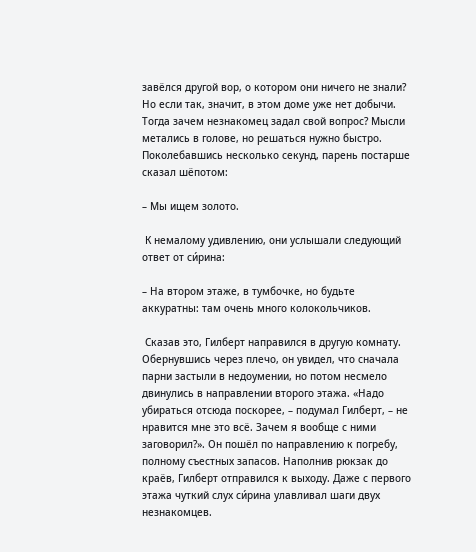завёлся другой вор, о котором они ничего не знали? Но если так, значит, в этом доме уже нет добычи. Тогда зачем незнакомец задал свой вопрос? Мысли метались в голове, но решаться нужно быстро. Поколебавшись несколько секунд, парень постарше сказал шёпотом:

– Мы ищем золото.

 К немалому удивлению, они услышали следующий ответ от си́рина:

– На втором этаже, в тумбочке, но будьте аккуратны: там очень много колокольчиков.

 Сказав это, Гилберт направился в другую комнату. Обернувшись через плечо, он увидел, что сначала парни застыли в недоумении, но потом несмело двинулись в направлении второго этажа. «Надо убираться отсюда поскорее, – подумал Гилберт, – не нравится мне это всё. Зачем я вообще с ними заговорил?». Он пошёл по направлению к погребу, полному съестных запасов. Наполнив рюкзак до краёв, Гилберт отправился к выходу. Даже с первого этажа чуткий слух си́рина улавливал шаги двух незнакомцев.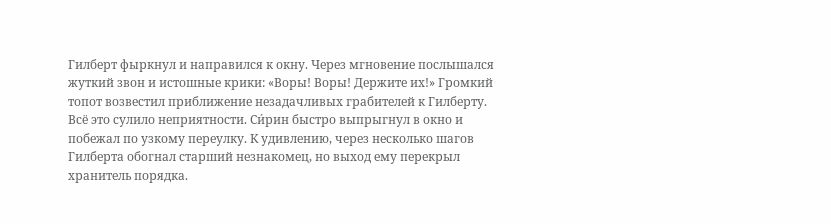Гилберт фыркнул и направился к окну. Через мгновение послышался жуткий звон и истошные крики: «Воры! Воры! Держите их!» Громкий топот возвестил приближение незадачливых грабителей к Гилберту. Всё это сулило неприятности. Си́рин быстро выпрыгнул в окно и побежал по узкому переулку. К удивлению, через несколько шагов Гилберта обогнал старший незнакомец, но выход ему перекрыл хранитель порядка.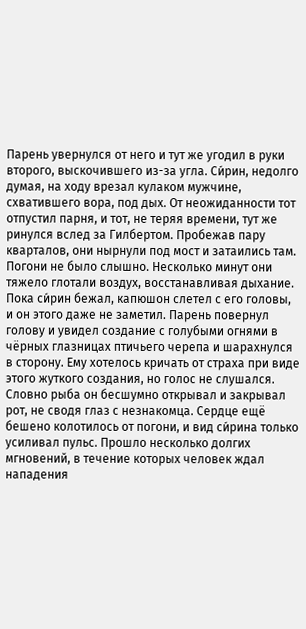Парень увернулся от него и тут же угодил в руки второго, выскочившего из-за угла. Си́рин, недолго думая, на ходу врезал кулаком мужчине, схватившего вора, под дых. От неожиданности тот отпустил парня, и тот, не теряя времени, тут же ринулся вслед за Гилбертом. Пробежав пару кварталов, они нырнули под мост и затаились там. Погони не было слышно. Несколько минут они тяжело глотали воздух, восстанавливая дыхание. Пока си́рин бежал, капюшон слетел с его головы, и он этого даже не заметил. Парень повернул голову и увидел создание с голубыми огнями в чёрных глазницах птичьего черепа и шарахнулся в сторону. Ему хотелось кричать от страха при виде этого жуткого создания, но голос не слушался. Словно рыба он бесшумно открывал и закрывал рот, не сводя глаз с незнакомца. Сердце ещё бешено колотилось от погони, и вид си́рина только усиливал пульс. Прошло несколько долгих мгновений, в течение которых человек ждал нападения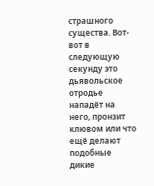страшного существа. Вот-вот в следующую секунду это дьявольское отродье нападёт на него, пронзит клювом или что ещё делают подобные дикие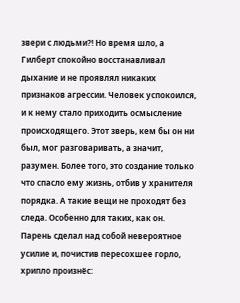звери с людьми?! Но время шло, а Гилберт спокойно восстанавливал дыхание и не проявлял никаких признаков агрессии. Человек успокоился, и к нему стало приходить осмысление происходящего. Этот зверь, кем бы он ни был, мог разговаривать, а значит, разумен. Более того, это создание только что спасло ему жизнь, отбив у хранителя порядка. А такие вещи не проходят без следа. Особенно для таких, как он. Парень сделал над собой невероятное усилие и, почистив пересохшее горло, хрипло произнёс: